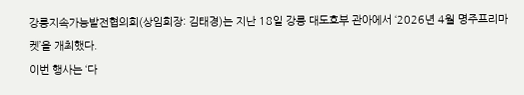강릉지속가능발전협의회(상임회장: 김태경)는 지난 18일 강릉 대도호부 관아에서 ‘2026년 4월 명주프리마켓’을 개최했다.
이번 행사는 ‘다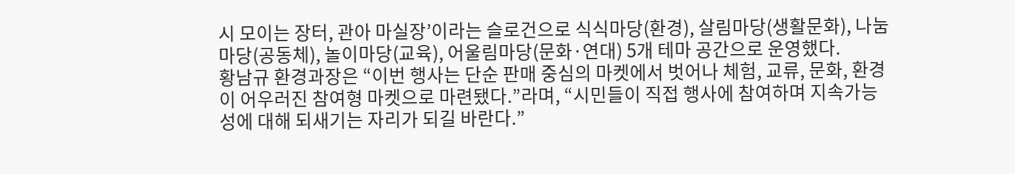시 모이는 장터, 관아 마실장’이라는 슬로건으로 식식마당(환경), 살림마당(생활문화), 나눔마당(공동체), 놀이마당(교육), 어울림마당(문화·연대) 5개 테마 공간으로 운영했다.
황남규 환경과장은 “이번 행사는 단순 판매 중심의 마켓에서 벗어나 체험, 교류, 문화, 환경이 어우러진 참여형 마켓으로 마련됐다.”라며, “시민들이 직접 행사에 참여하며 지속가능성에 대해 되새기는 자리가 되길 바란다.”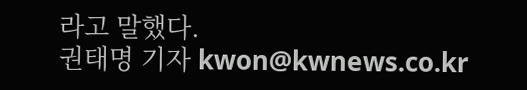라고 말했다.
권태명 기자 kwon@kwnews.co.kr